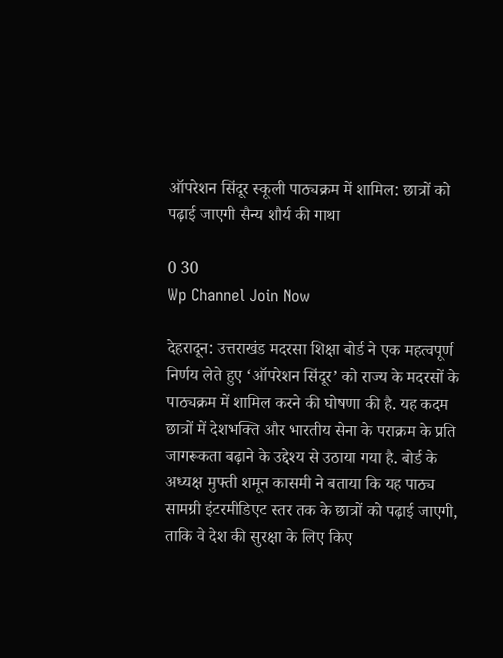ऑपरेशन सिंदूर स्कूली पाठ्यक्रम में शामिल: छात्रों को पढ़ाई जाएगी सैन्य शौर्य की गाथा

0 30
Wp Channel Join Now

देहरादून: उत्तराखंड मदरसा शिक्षा बोर्ड ने एक महत्वपूर्ण निर्णय लेते हुए ‘ऑपरेशन सिंदूर’ को राज्य के मदरसों के पाठ्यक्रम में शामिल करने की घोषणा की है. यह कदम छात्रों में देशभक्ति और भारतीय सेना के पराक्रम के प्रति जागरूकता बढ़ाने के उद्देश्य से उठाया गया है. बोर्ड के अध्यक्ष मुफ्ती शमून कासमी ने बताया कि यह पाठ्य सामग्री इंटरमीडिएट स्तर तक के छात्रों को पढ़ाई जाएगी, ताकि वे देश की सुरक्षा के लिए किए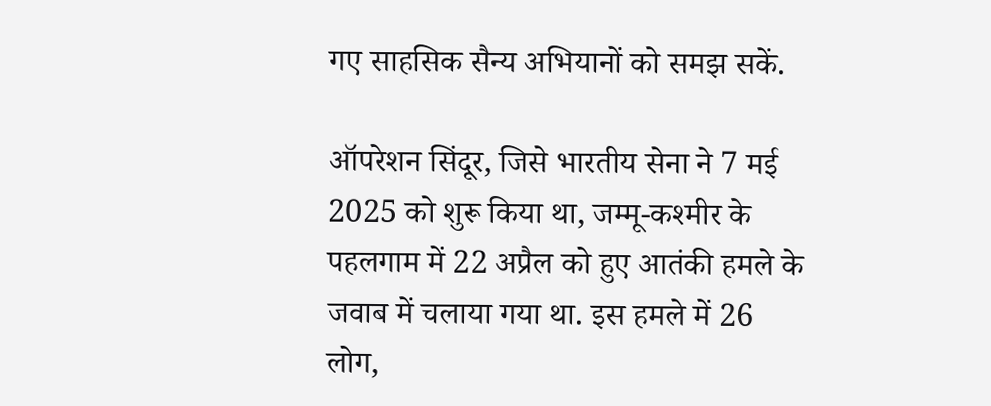गए साहसिक सैन्य अभियानों को समझ सकें.

ऑपरेशन सिंदूर, जिसे भारतीय सेना ने 7 मई 2025 को शुरू किया था, जम्मू-कश्मीर के पहलगाम में 22 अप्रैल को हुए आतंकी हमले के जवाब में चलाया गया था. इस हमले में 26 लोग,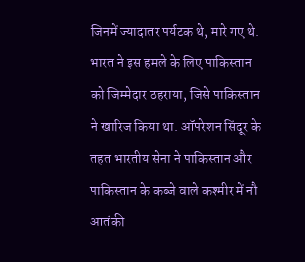जिनमें ज्यादातर पर्यटक थे, मारे गए थे. भारत ने इस हमले के लिए पाकिस्तान को जिम्मेदार ठहराया, जिसे पाकिस्तान ने खारिज किया था. ऑपरेशन सिंदूर के तहत भारतीय सेना ने पाकिस्तान और पाकिस्तान के कब्जे वाले कश्मीर में नौ आतंकी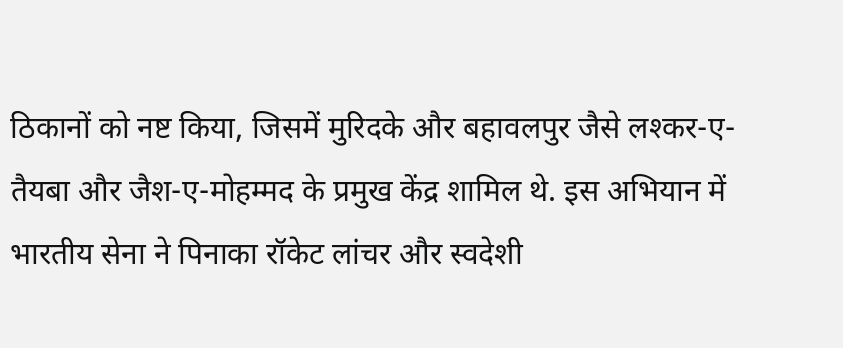ठिकानों को नष्ट किया, जिसमें मुरिदके और बहावलपुर जैसे लश्कर-ए-तैयबा और जैश-ए-मोहम्मद के प्रमुख केंद्र शामिल थे. इस अभियान में भारतीय सेना ने पिनाका रॉकेट लांचर और स्वदेशी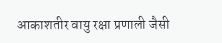आकाशतीर वायु रक्षा प्रणाली जैसी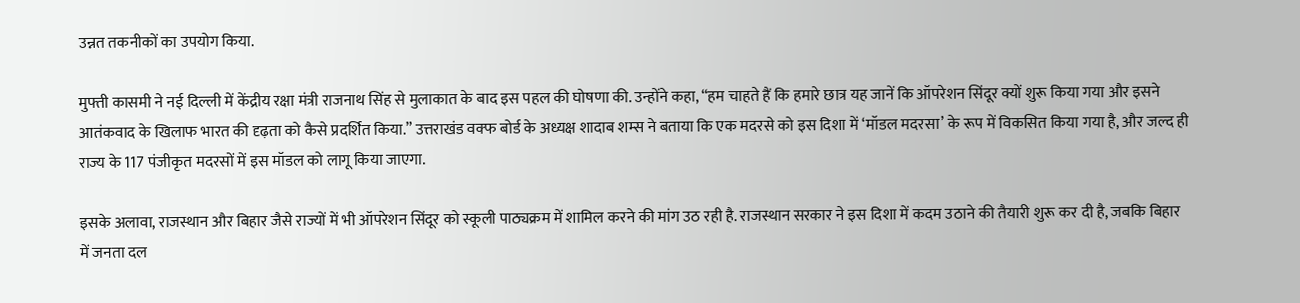उन्नत तकनीकों का उपयोग किया.

मुफ्ती कासमी ने नई दिल्ली में केंद्रीय रक्षा मंत्री राजनाथ सिंह से मुलाकात के बाद इस पहल की घोषणा की. उन्होंने कहा, “हम चाहते हैं कि हमारे छात्र यह जानें कि ऑपरेशन सिंदूर क्यों शुरू किया गया और इसने आतंकवाद के खिलाफ भारत की दृढ़ता को कैसे प्रदर्शित किया.” उत्तराखंड वक्फ बोर्ड के अध्यक्ष शादाब शम्स ने बताया कि एक मदरसे को इस दिशा में ‘मॉडल मदरसा’ के रूप में विकसित किया गया है, और जल्द ही राज्य के 117 पंजीकृत मदरसों में इस मॉडल को लागू किया जाएगा.

इसके अलावा, राजस्थान और बिहार जैसे राज्यों में भी ऑपरेशन सिंदूर को स्कूली पाठ्यक्रम में शामिल करने की मांग उठ रही है. राजस्थान सरकार ने इस दिशा में कदम उठाने की तैयारी शुरू कर दी है, जबकि बिहार में जनता दल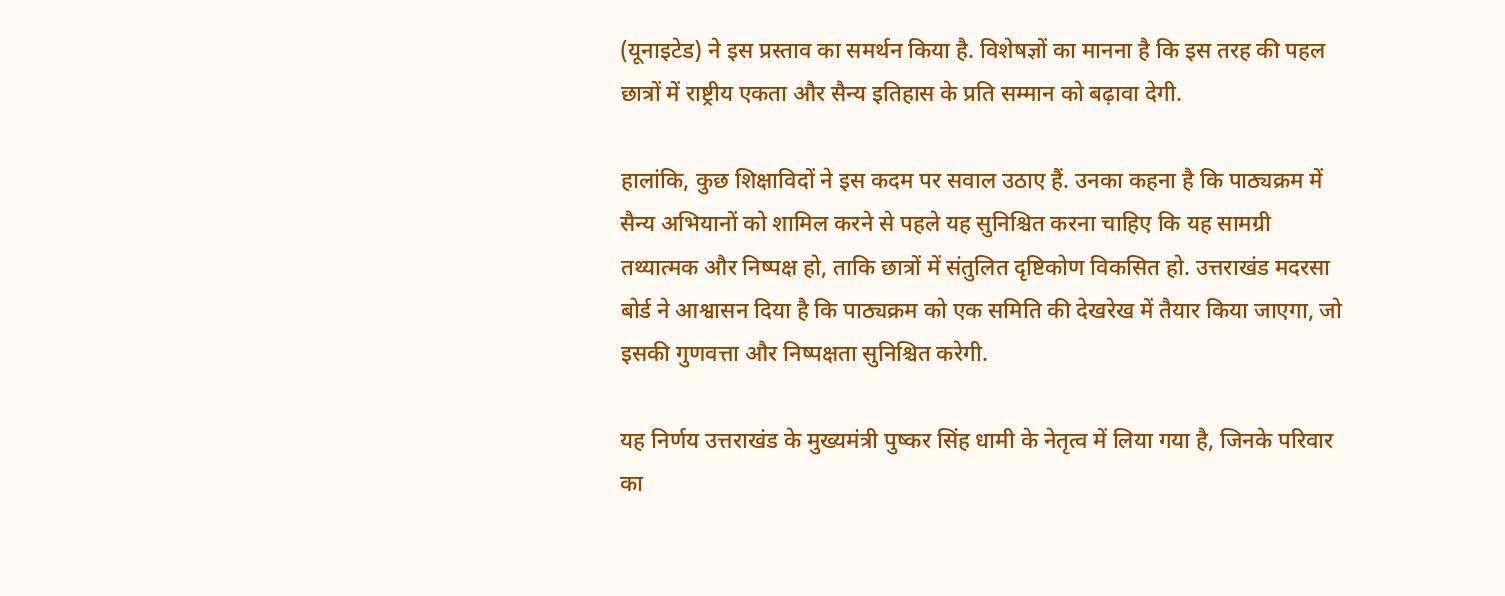(यूनाइटेड) ने इस प्रस्ताव का समर्थन किया है. विशेषज्ञों का मानना है कि इस तरह की पहल छात्रों में राष्ट्रीय एकता और सैन्य इतिहास के प्रति सम्मान को बढ़ावा देगी.

हालांकि, कुछ शिक्षाविदों ने इस कदम पर सवाल उठाए हैं. उनका कहना है कि पाठ्यक्रम में सैन्य अभियानों को शामिल करने से पहले यह सुनिश्चित करना चाहिए कि यह सामग्री तथ्यात्मक और निष्पक्ष हो, ताकि छात्रों में संतुलित दृष्टिकोण विकसित हो. उत्तराखंड मदरसा बोर्ड ने आश्वासन दिया है कि पाठ्यक्रम को एक समिति की देखरेख में तैयार किया जाएगा, जो इसकी गुणवत्ता और निष्पक्षता सुनिश्चित करेगी.

यह निर्णय उत्तराखंड के मुख्यमंत्री पुष्कर सिंह धामी के नेतृत्व में लिया गया है, जिनके परिवार का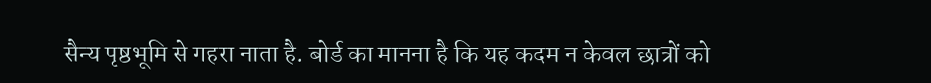सैन्य पृष्ठभूमि से गहरा नाता है. बोर्ड का मानना है कि यह कदम न केवल छात्रों को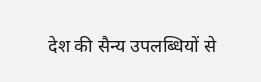देश की सैन्य उपलब्धियों से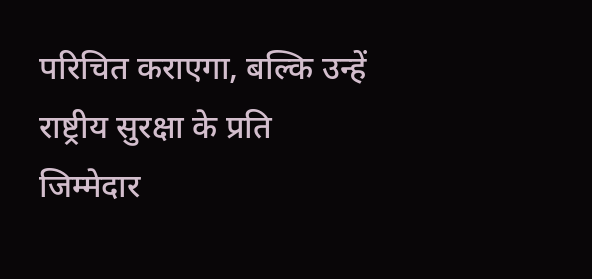परिचित कराएगा, बल्कि उन्हें राष्ट्रीय सुरक्षा के प्रति जिम्मेदार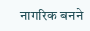नागरिक बनने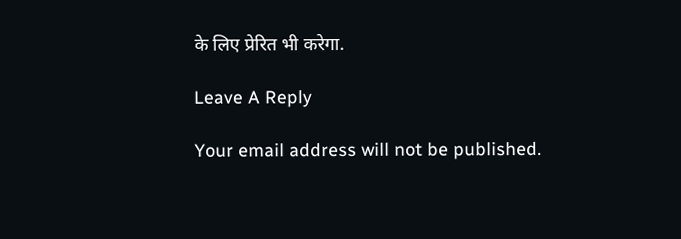के लिए प्रेरित भी करेगा.

Leave A Reply

Your email address will not be published.